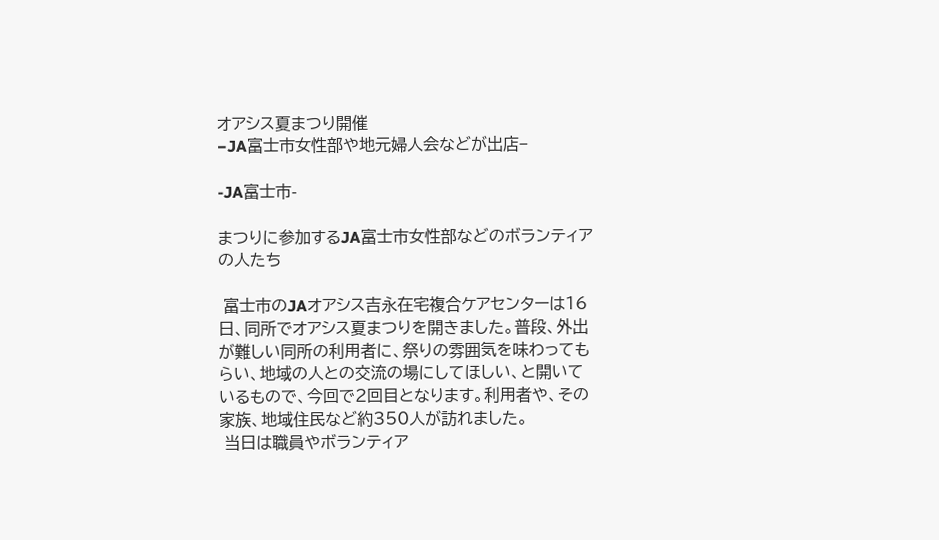オアシス夏まつり開催
−JA富士市女性部や地元婦人会などが出店−

-JA富士市-

まつりに参加するJA富士市女性部などのボランティアの人たち

 富士市のJAオアシス吉永在宅複合ケアセンターは16日、同所でオアシス夏まつりを開きました。普段、外出が難しい同所の利用者に、祭りの雰囲気を味わってもらい、地域の人との交流の場にしてほしい、と開いているもので、今回で2回目となります。利用者や、その家族、地域住民など約350人が訪れました。
 当日は職員やボランティア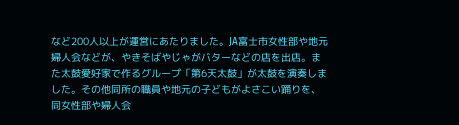など200人以上が運営にあたりました。JA富士市女性部や地元婦人会などが、やきそばやじゃがバターなどの店を出店。また太鼓愛好家で作るグループ「第6天太鼓」が太鼓を演奏しました。その他同所の職員や地元の子どもがよさこい踊りを、同女性部や婦人会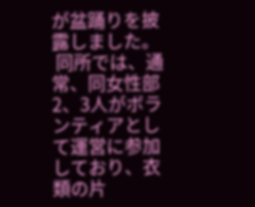が盆踊りを披露しました。
 同所では、通常、同女性部2、3人がボランティアとして運営に参加しており、衣類の片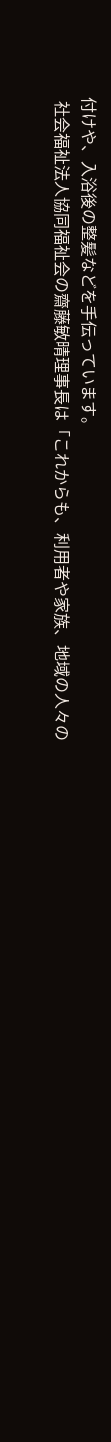付けや、入浴後の整髪などを手伝っています。
 社会福祉法人協同福祉会の齋藤敏晴理事長は「これからも、利用者や家族、地域の人々の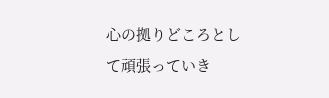心の拠りどころとして頑張っていき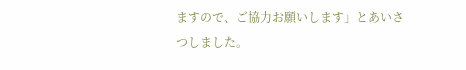ますので、ご協力お願いします」とあいさつしました。